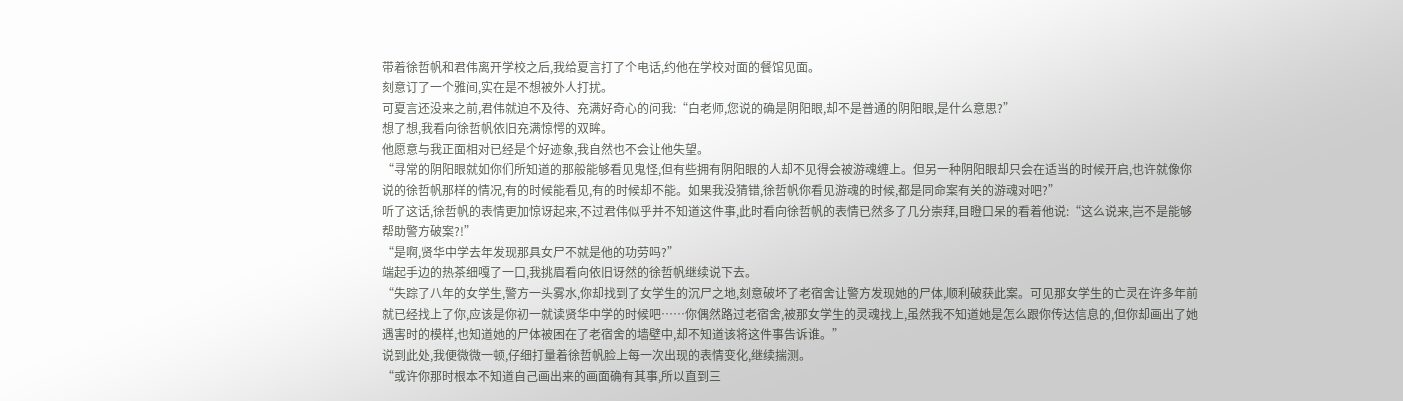带着徐哲帆和君伟离开学校之后,我给夏言打了个电话,约他在学校对面的餐馆见面。
刻意订了一个雅间,实在是不想被外人打扰。
可夏言还没来之前,君伟就迫不及待、充满好奇心的问我:“白老师,您说的确是阴阳眼,却不是普通的阴阳眼,是什么意思?”
想了想,我看向徐哲帆依旧充满惊愕的双眸。
他愿意与我正面相对已经是个好迹象,我自然也不会让他失望。
“寻常的阴阳眼就如你们所知道的那般能够看见鬼怪,但有些拥有阴阳眼的人却不见得会被游魂缠上。但另一种阴阳眼却只会在适当的时候开启,也许就像你说的徐哲帆那样的情况,有的时候能看见,有的时候却不能。如果我没猜错,徐哲帆你看见游魂的时候,都是同命案有关的游魂对吧?”
听了这话,徐哲帆的表情更加惊讶起来,不过君伟似乎并不知道这件事,此时看向徐哲帆的表情已然多了几分崇拜,目瞪口呆的看着他说:“这么说来,岂不是能够帮助警方破案?!”
“是啊,贤华中学去年发现那具女尸不就是他的功劳吗?”
端起手边的热茶细嘎了一口,我挑眉看向依旧讶然的徐哲帆继续说下去。
“失踪了八年的女学生,警方一头雾水,你却找到了女学生的沉尸之地,刻意破坏了老宿舍让警方发现她的尸体,顺利破获此案。可见那女学生的亡灵在许多年前就已经找上了你,应该是你初一就读贤华中学的时候吧……你偶然路过老宿舍,被那女学生的灵魂找上,虽然我不知道她是怎么跟你传达信息的,但你却画出了她遇害时的模样,也知道她的尸体被困在了老宿舍的墙壁中,却不知道该将这件事告诉谁。”
说到此处,我便微微一顿,仔细打量着徐哲帆脸上每一次出现的表情变化,继续揣测。
“或许你那时根本不知道自己画出来的画面确有其事,所以直到三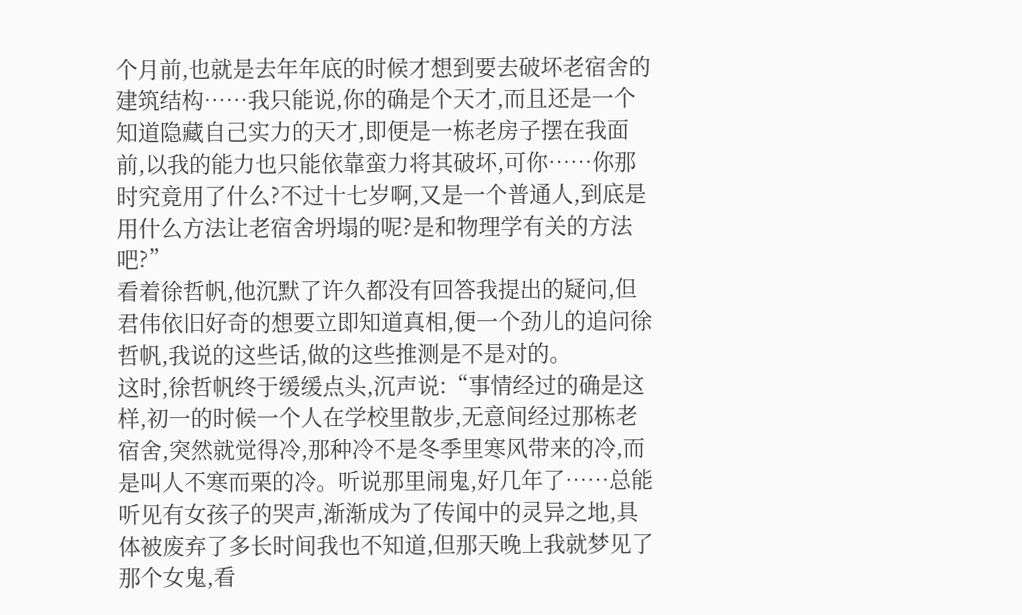个月前,也就是去年年底的时候才想到要去破坏老宿舍的建筑结构……我只能说,你的确是个天才,而且还是一个知道隐藏自己实力的天才,即便是一栋老房子摆在我面前,以我的能力也只能依靠蛮力将其破坏,可你……你那时究竟用了什么?不过十七岁啊,又是一个普通人,到底是用什么方法让老宿舍坍塌的呢?是和物理学有关的方法吧?”
看着徐哲帆,他沉默了许久都没有回答我提出的疑问,但君伟依旧好奇的想要立即知道真相,便一个劲儿的追问徐哲帆,我说的这些话,做的这些推测是不是对的。
这时,徐哲帆终于缓缓点头,沉声说:“事情经过的确是这样,初一的时候一个人在学校里散步,无意间经过那栋老宿舍,突然就觉得冷,那种冷不是冬季里寒风带来的冷,而是叫人不寒而栗的冷。听说那里闹鬼,好几年了……总能听见有女孩子的哭声,渐渐成为了传闻中的灵异之地,具体被废弃了多长时间我也不知道,但那天晚上我就梦见了那个女鬼,看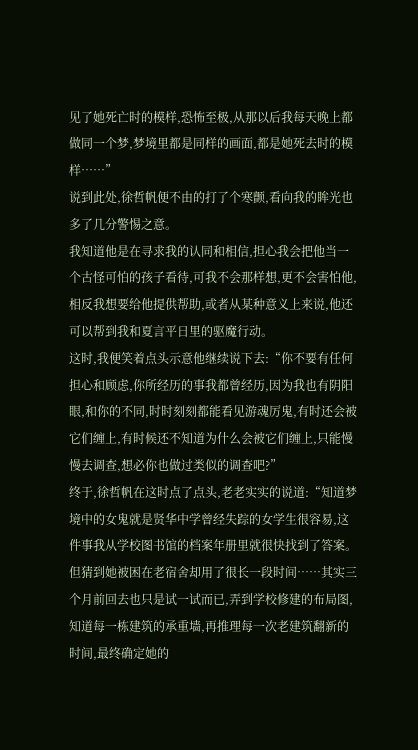见了她死亡时的模样,恐怖至极,从那以后我每天晚上都做同一个梦,梦境里都是同样的画面,都是她死去时的模样……”
说到此处,徐哲帆便不由的打了个寒颤,看向我的眸光也多了几分警惕之意。
我知道他是在寻求我的认同和相信,担心我会把他当一个古怪可怕的孩子看待,可我不会那样想,更不会害怕他,相反我想要给他提供帮助,或者从某种意义上来说,他还可以帮到我和夏言平日里的驱魔行动。
这时,我便笑着点头示意他继续说下去:“你不要有任何担心和顾虑,你所经历的事我都曾经历,因为我也有阴阳眼,和你的不同,时时刻刻都能看见游魂厉鬼,有时还会被它们缠上,有时候还不知道为什么会被它们缠上,只能慢慢去调查,想必你也做过类似的调查吧?”
终于,徐哲帆在这时点了点头,老老实实的说道:“知道梦境中的女鬼就是贤华中学曾经失踪的女学生很容易,这件事我从学校图书馆的档案年册里就很快找到了答案。但猜到她被困在老宿舍却用了很长一段时间……其实三个月前回去也只是试一试而已,弄到学校修建的布局图,知道每一栋建筑的承重墙,再推理每一次老建筑翻新的时间,最终确定她的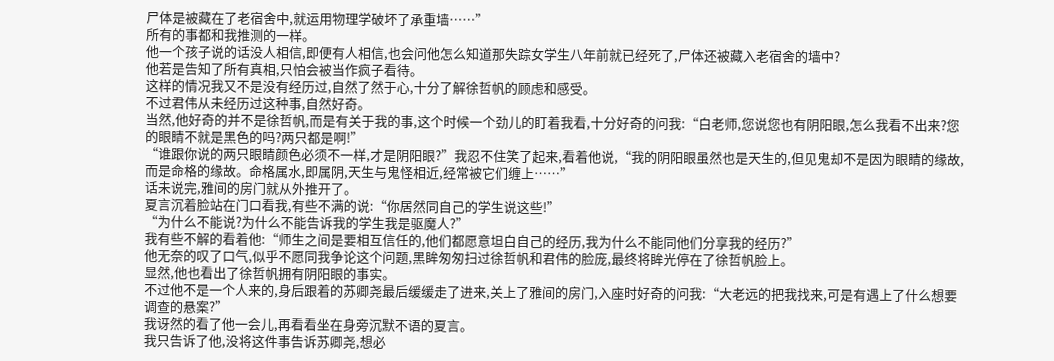尸体是被藏在了老宿舍中,就运用物理学破坏了承重墙……”
所有的事都和我推测的一样。
他一个孩子说的话没人相信,即便有人相信,也会问他怎么知道那失踪女学生八年前就已经死了,尸体还被藏入老宿舍的墙中?
他若是告知了所有真相,只怕会被当作疯子看待。
这样的情况我又不是没有经历过,自然了然于心,十分了解徐哲帆的顾虑和感受。
不过君伟从未经历过这种事,自然好奇。
当然,他好奇的并不是徐哲帆,而是有关于我的事,这个时候一个劲儿的盯着我看,十分好奇的问我:“白老师,您说您也有阴阳眼,怎么我看不出来?您的眼睛不就是黑色的吗?两只都是啊!”
“谁跟你说的两只眼睛颜色必须不一样,才是阴阳眼?”我忍不住笑了起来,看着他说,“我的阴阳眼虽然也是天生的,但见鬼却不是因为眼睛的缘故,而是命格的缘故。命格属水,即属阴,天生与鬼怪相近,经常被它们缠上……”
话未说完,雅间的房门就从外推开了。
夏言沉着脸站在门口看我,有些不满的说:“你居然同自己的学生说这些!”
“为什么不能说?为什么不能告诉我的学生我是驱魔人?”
我有些不解的看着他:“师生之间是要相互信任的,他们都愿意坦白自己的经历,我为什么不能同他们分享我的经历?”
他无奈的叹了口气,似乎不愿同我争论这个问题,黑眸匆匆扫过徐哲帆和君伟的脸庞,最终将眸光停在了徐哲帆脸上。
显然,他也看出了徐哲帆拥有阴阳眼的事实。
不过他不是一个人来的,身后跟着的苏卿尧最后缓缓走了进来,关上了雅间的房门,入座时好奇的问我:“大老远的把我找来,可是有遇上了什么想要调查的悬案?”
我讶然的看了他一会儿,再看看坐在身旁沉默不语的夏言。
我只告诉了他,没将这件事告诉苏卿尧,想必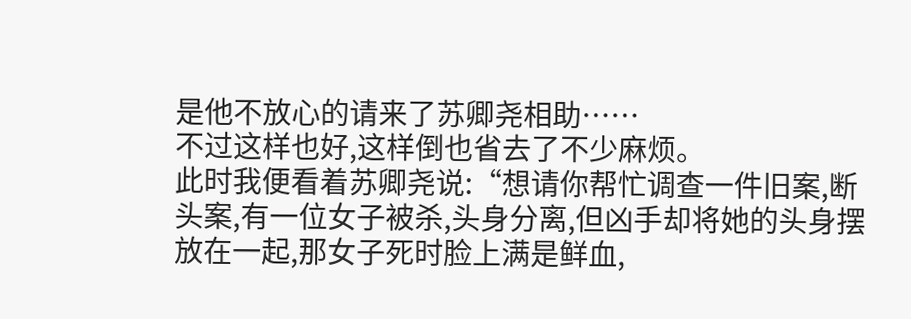是他不放心的请来了苏卿尧相助……
不过这样也好,这样倒也省去了不少麻烦。
此时我便看着苏卿尧说:“想请你帮忙调查一件旧案,断头案,有一位女子被杀,头身分离,但凶手却将她的头身摆放在一起,那女子死时脸上满是鲜血,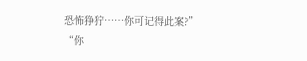恐怖狰狞……你可记得此案?”
“你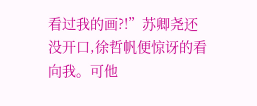看过我的画?!”苏卿尧还没开口,徐哲帆便惊讶的看向我。可他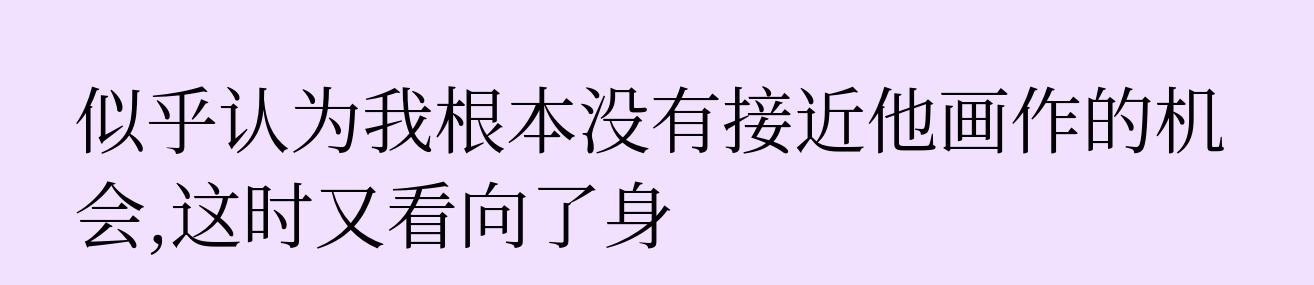似乎认为我根本没有接近他画作的机会,这时又看向了身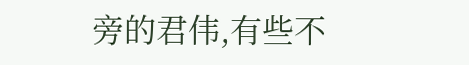旁的君伟,有些不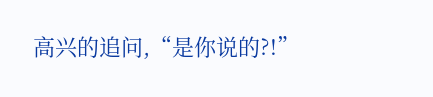高兴的追问,“是你说的?!”